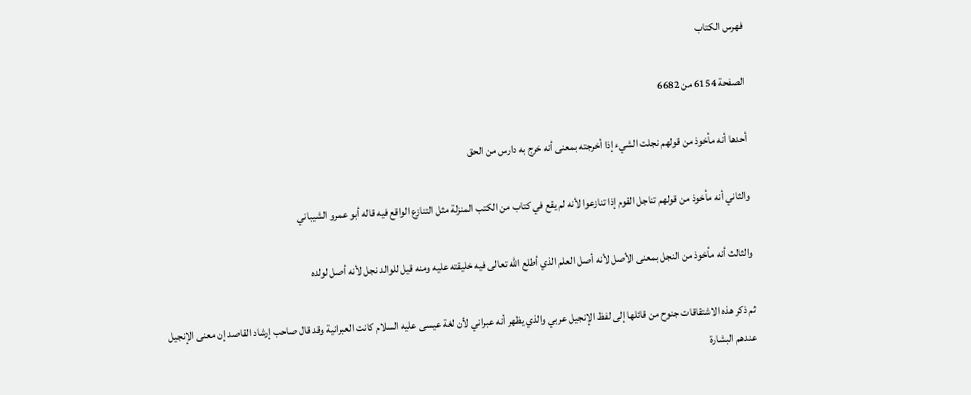فهرس الكتاب

الصفحة 6154 من 6682

أحدها أنه مأخوذ من قولهم نجلت الشيء إذا أخرجته بمعنى أنه خرج به دارس من الحق

والثاني أنه مأخوذ من قولهم تناجل القوم إذا تنازعوا لأنه لم يقع في كتاب من الكتب المنزلة مثل التنازع الواقع فيه قاله أبو عمرو الشيباني

والثالث أنه مأخوذ من النجل بمعنى الأصل لأنه أصل العلم الذي أطلع الله تعالى فيه خليقته عليه ومنه قيل للوالد نجل لأنه أصل لولده

ثم ذكر هذه الاشتقاقات جنوح من قائلها إلى لفظ الإنجيل عربي والذي يظهر أنه عبراني لأن لغة عيسى عليه السلام كانت العبرانية وقد قال صاحب إرشاد القاصد إن معنى الإنجيل عندهم البشارة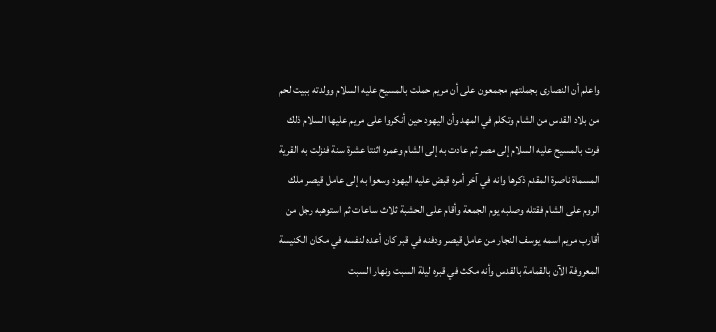واعلم أن النصارى بجملتهم مجمعون على أن مريم حملت بالمسيح عليه السلام وولدته ببيت لحم من بلاد القدس من الشام وتكلم في المهد وأن اليهود حين أنكروا على مريم عليها السلام ذلك فرت بالمسيح عليه السلام إلى مصر ثم عادت به إلى الشام وعمره اثنتا عشرة سنة فنزلت به القرية المسماة ناصرة المقدم ذكرها وانه في آخر أمره قبض عليه اليهود وسعوا به إلى عامل قيصر ملك الروم على الشام فقتله وصلبه يوم الجمعة وأقام على الحشبة ثلاث ساعات ثم استوهبه رجل من أقارب مريم اسمه يوسف النجار من عامل قيصر ودفنه في قبر كان أعده لنفسه في مكان الكنيسة المعروفة الآن بالقمامة بالقدس وأنه مكث في قبره ليلة السبت ونهار السبت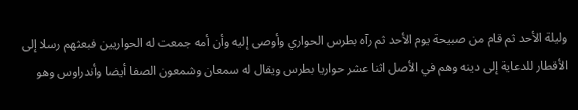وليلة الأحد ثم قام من صبيحة يوم الأحد ثم رآه بطرس الحواري وأوصى إليه وأن أمه جمعت له الحواريين فبعثهم رسلا إلى الأقطار للدعاية إلى دينه وهم في الأصل اثنا عشر حواريا بطرس ويقال له سمعان وشمعون الصفا أيضا وأندراوس وهو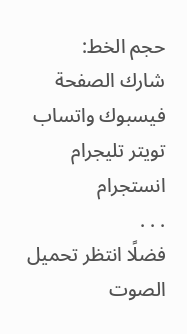حجم الخط:
شارك الصفحة
فيسبوك واتساب تويتر تليجرام انستجرام
. . .
فضلًا انتظر تحميل الصوت